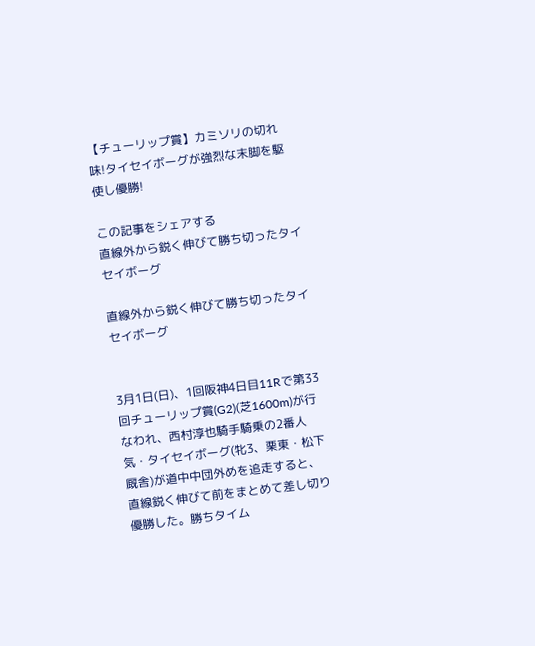【チューリップ賞】カミソリの切れ味!タイセイボーグが強烈な末脚を駆使し優勝!

この記事をシェアする
直線外から鋭く伸びて勝ち切ったタイセイボーグ

直線外から鋭く伸びて勝ち切ったタイセイボーグ


3月1日(日)、1回阪神4日目11Rで第33回チューリップ賞(G2)(芝1600m)が行なわれ、西村淳也騎手騎乗の2番人気・タイセイボーグ(牝3、栗東・松下厩舎)が道中中団外めを追走すると、直線鋭く伸びて前をまとめて差し切り優勝した。勝ちタイム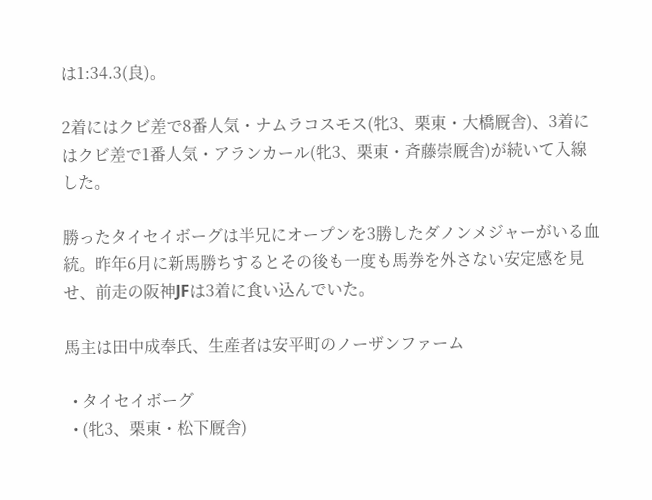は1:34.3(良)。

2着にはクビ差で8番人気・ナムラコスモス(牝3、栗東・大橋厩舎)、3着にはクビ差で1番人気・アランカール(牝3、栗東・斉藤崇厩舎)が続いて入線した。

勝ったタイセイボーグは半兄にオープンを3勝したダノンメジャーがいる血統。昨年6月に新馬勝ちするとその後も一度も馬券を外さない安定感を見せ、前走の阪神JFは3着に食い込んでいた。

馬主は田中成奉氏、生産者は安平町のノーザンファーム

  • タイセイボーグ
  • (牝3、栗東・松下厩舎)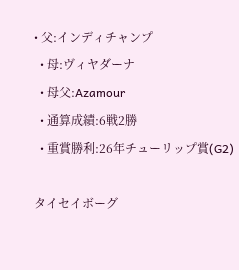• 父:インディチャンプ
  • 母:ヴィヤダーナ
  • 母父:Azamour
  • 通算成績:6戦2勝
  • 重賞勝利:26年チューリップ賞(G2)

タイセイボーグ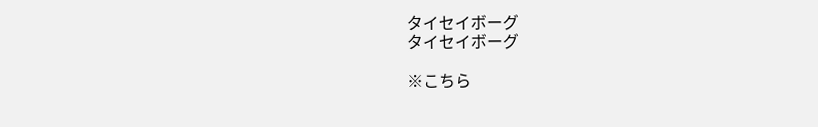タイセイボーグ
タイセイボーグ

※こちら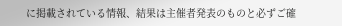に掲載されている情報、結果は主催者発表のものと必ずご確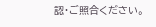認・ご照合ください。